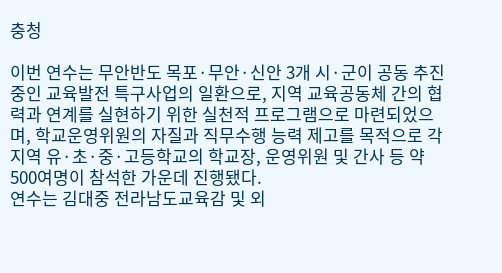충청

이번 연수는 무안반도 목포·무안·신안 3개 시·군이 공동 추진 중인 교육발전 특구사업의 일환으로, 지역 교육공동체 간의 협력과 연계를 실현하기 위한 실천적 프로그램으로 마련되었으며, 학교운영위원의 자질과 직무수행 능력 제고를 목적으로 각 지역 유·초·중·고등학교의 학교장, 운영위원 및 간사 등 약 500여명이 참석한 가운데 진행됐다.
연수는 김대중 전라남도교육감 및 외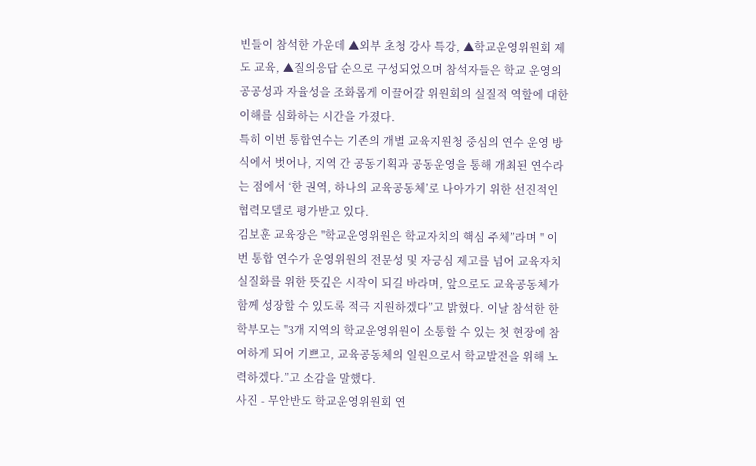빈들이 참석한 가운데 ▲외부 초청 강사 특강, ▲학교운영위원회 제도 교육, ▲질의응답 순으로 구성되었으며 참석자들은 학교 운영의 공공성과 자율성을 조화롭게 이끌어갈 위원회의 실질적 역할에 대한 이해를 심화하는 시간을 가졌다.
특히 이번 통합연수는 기존의 개별 교육지원청 중심의 연수 운영 방식에서 벗어나, 지역 간 공동기획과 공동운영을 통해 개최된 연수라는 점에서 ‘한 권역, 하나의 교육공동체’로 나아가기 위한 선진적인 협력모델로 평가받고 있다.
김보훈 교육장은 "학교운영위원은 학교자치의 핵심 주체”라며 " 이번 통합 연수가 운영위원의 전문성 및 자긍심 제고를 넘어 교육자치 실질화를 위한 뜻깊은 시작이 되길 바라며, 앞으로도 교육공동체가 함께 성장할 수 있도록 적극 지원하겠다”고 밝혔다. 이날 참석한 한 학부모는 "3개 지역의 학교운영위원이 소통할 수 있는 첫 현장에 참여하게 되어 기쁘고, 교육공동체의 일원으로서 학교발전을 위해 노력하겠다.”고 소감을 말했다.
사진 - 무안반도 학교운영위원회 연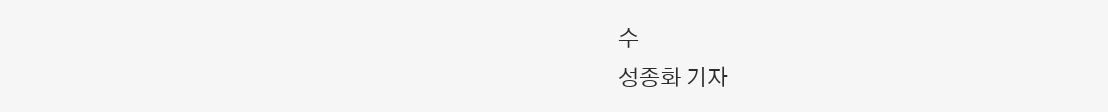수
성종화 기자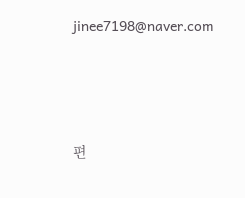jinee7198@naver.com






편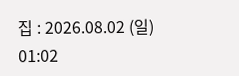집 : 2026.08.02 (일) 01:02